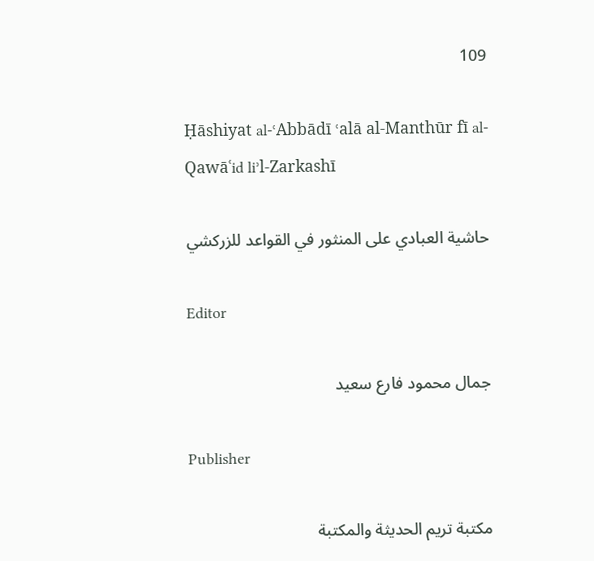109

Ḥāshiyat al-ʿAbbādī ʿalā al-Manthūr fī al-Qawāʿid liʾl-Zarkashī

حاشية العبادي على المنثور في القواعد للزركشي

Editor

جمال محمود فارع سعيد

Publisher

مكتبة تريم الحديثة والمكتبة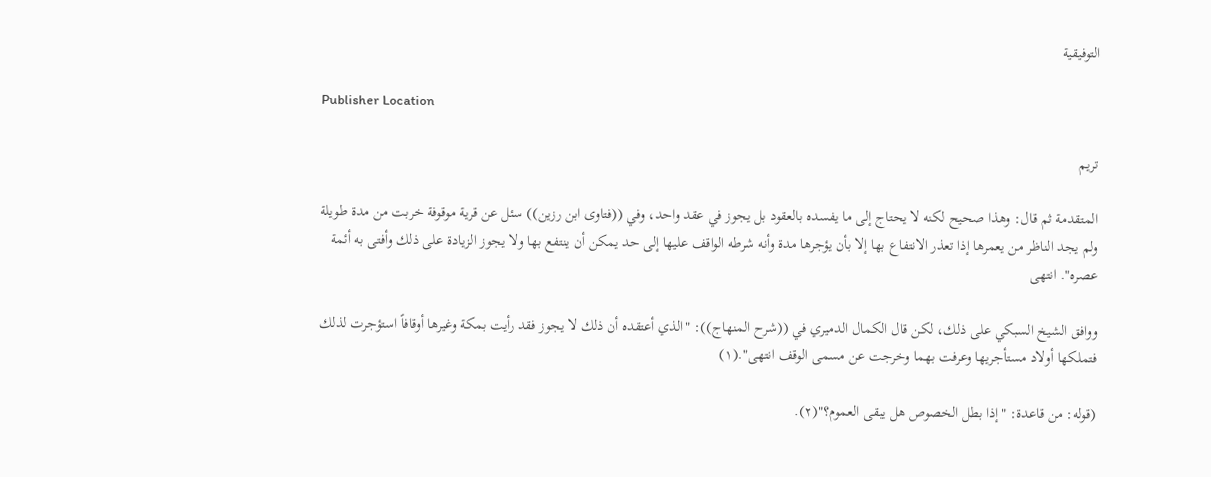التوفيقية

Publisher Location

تريم

المتقدمة ثم قال: وهذا صحيح لكنه لا يحتاج إلى ما يفسده بالعقود بل يجوز في عقد واحد، وفي ((فتاوى ابن رزين)) سئل عن قرية موقوفة خربت من مدة طويلة ولم يجد الناظر من يعمرها إذا تعذر الانتفاع بها إلا بأن يؤجرها مدة وأنه شرطه الواقف عليها إلى حد يمكن أن ينتفع بها ولا يجوز الزيادة على ذلك وأفتى به أئمة عصره". انتهى

ووافق الشيخ السبكي على ذلك، لكن قال الكمال الدميري في ((شرح المنهاج)): "الذي أعتقده أن ذلك لا يجوز فقد رأيت بمكة وغيرها أوقافاً استؤجرت لذلك فتملكها أولاد مستأجريها وعرفت بهما وخرجت عن مسمى الوقف انتهى".(١)

(قوله: من قاعدة: "إذا بطل الخصوص هل يبقى العموم؟"(٢).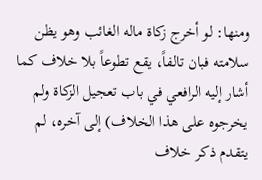ومنها: لو أخرج زكاة ماله الغائب وهو يظن سلامته فبان تالفاً، يقع تطوعاً بلا خلاف كما أشار إليه الرافعي في باب تعجيل الزكاة ولم يخرجوه على هذا الخلاف) إلى آخره، لم يتقدم ذكر خلاف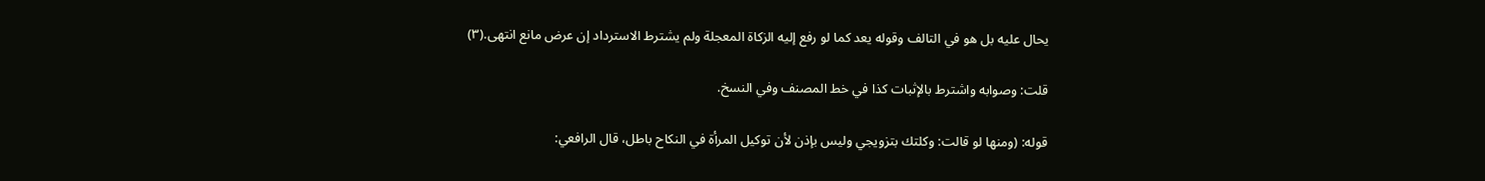يحال عليه بل هو في التالف وقوله يعد كما لو رفع إليه الزكاة المعجلة ولم يشترط الاسترداد إن عرض مانع انتهى.(٣)

قلت: وصوابه واشترط بالإثبات كذا في خط المصنف وفي النسخ.

قوله: (ومنها لو قالت: وكلتك بتزويجي وليس بإذن لأن توكيل المرأة في النكاح باطل، قال الرافعي: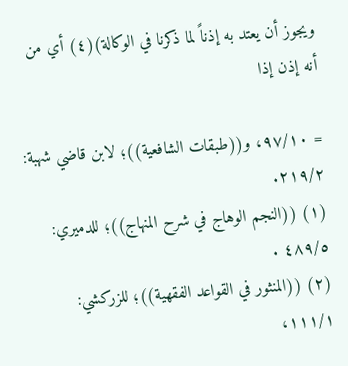ويجوز أن يعتد به إذناً لما ذكرنا في الوكالة)(٤) أي من أنه إذن إذا

= ٩٧/١٠، و((طبقات الشافعية))؛ لابن قاضي شهبة: ٢١٩/٢.
(١) ((النجم الوهاج في شرح المنهاج))؛ للدميري: ٤٨٩/٥ .
(٢) ((المنثور في القواعد الفقهية))؛ للزركشي: ١١١/١،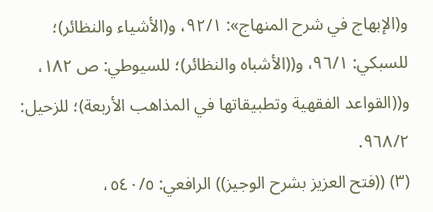و(الإبهاج في شرح المنهاج»: ٩٢/١، و(الأشياء والنظائر)؛ للسبكي: ٩٦/١، و((الأشباه والنظائر)؛ للسيوطي: ص ١٨٢، و((القواعد الفقهية وتطبيقاتها في المذاهب الأربعة)؛ للزحيل: ٩٦٨/٢.
(٣) ((فتح العزيز بشرح الوجيز)) الرافعي: ٥٤٠/٥،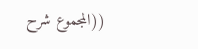((المجموع شرح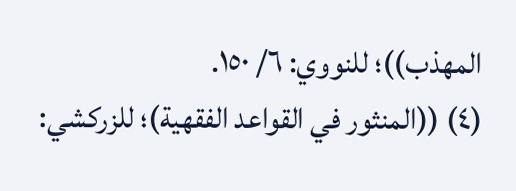المهذب))؛ للنووي: ٦/ ١٥٠.
(٤) ((المنثور في القواعد الفقهية)؛ للزركشي: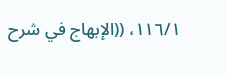١١٦/١، ((الإبهاج في شرح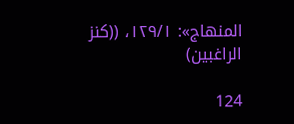المنهاج»: ١٢٩/١، ((كنز الراغبين)

124